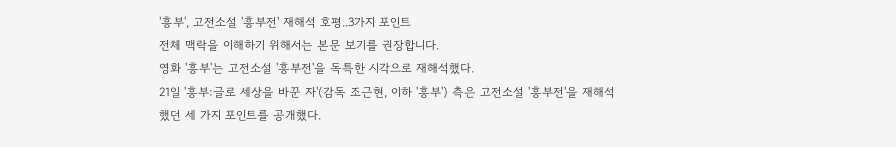'흥부', 고전소설 '흥부전' 재해석 호평..3가지 포인트
전체 맥락을 이해하기 위해서는 본문 보기를 권장합니다.
영화 '흥부'는 고전소설 '흥부전'을 독특한 시각으로 재해석했다.
21일 '흥부:글로 세상을 바꾼 자'(감독 조근현, 이하 '흥부') 측은 고전소설 '흥부전'을 재해석했던 세 가지 포인트를 공개했다.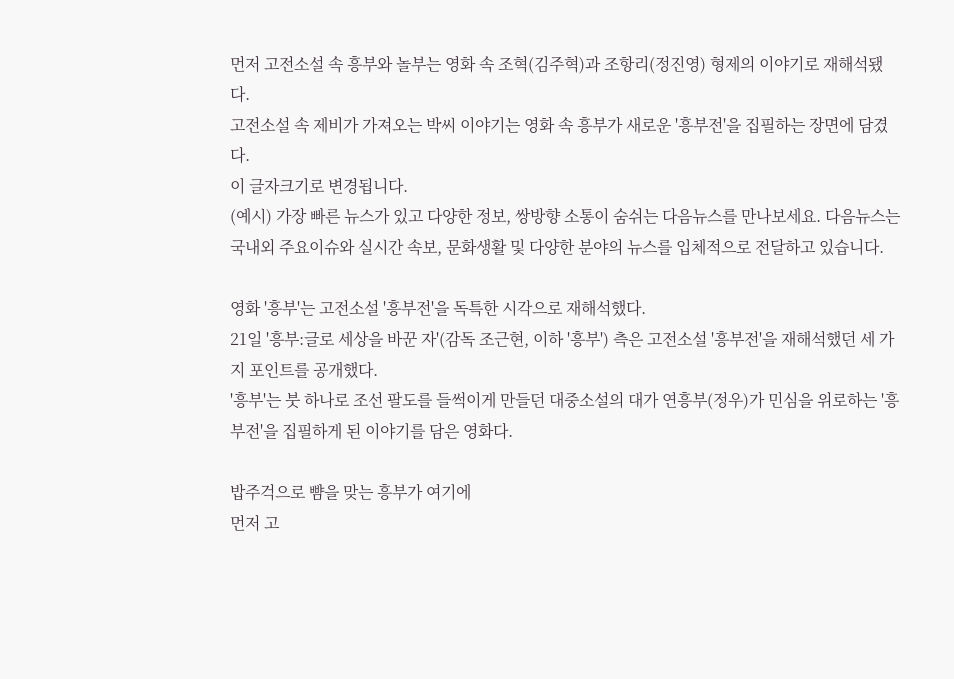먼저 고전소설 속 흥부와 놀부는 영화 속 조혁(김주혁)과 조항리(정진영) 형제의 이야기로 재해석됐다.
고전소설 속 제비가 가져오는 박씨 이야기는 영화 속 흥부가 새로운 '흥부전'을 집필하는 장면에 담겼다.
이 글자크기로 변경됩니다.
(예시) 가장 빠른 뉴스가 있고 다양한 정보, 쌍방향 소통이 숨쉬는 다음뉴스를 만나보세요. 다음뉴스는 국내외 주요이슈와 실시간 속보, 문화생활 및 다양한 분야의 뉴스를 입체적으로 전달하고 있습니다.

영화 '흥부'는 고전소설 '흥부전'을 독특한 시각으로 재해석했다.
21일 '흥부:글로 세상을 바꾼 자'(감독 조근현, 이하 '흥부') 측은 고전소설 '흥부전'을 재해석했던 세 가지 포인트를 공개했다.
'흥부'는 붓 하나로 조선 팔도를 들썩이게 만들던 대중소설의 대가 연흥부(정우)가 민심을 위로하는 '흥부전'을 집필하게 된 이야기를 담은 영화다.

밥주걱으로 뺨을 맞는 흥부가 여기에
먼저 고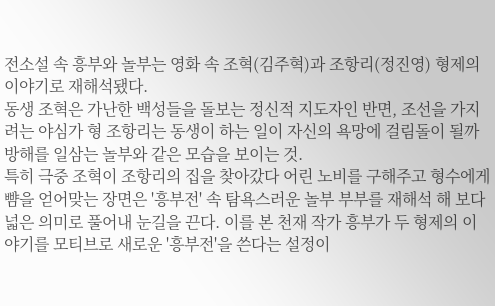전소설 속 흥부와 놀부는 영화 속 조혁(김주혁)과 조항리(정진영) 형제의 이야기로 재해석됐다.
동생 조혁은 가난한 백성들을 돌보는 정신적 지도자인 반면, 조선을 가지려는 야심가 형 조항리는 동생이 하는 일이 자신의 욕망에 걸림돌이 될까 방해를 일삼는 놀부와 같은 모습을 보이는 것.
특히 극중 조혁이 조항리의 집을 찾아갔다 어린 노비를 구해주고 형수에게 뺨을 얻어맞는 장면은 '흥부전' 속 탐욕스러운 놀부 부부를 재해석 해 보다 넓은 의미로 풀어내 눈길을 끈다. 이를 본 천재 작가 흥부가 두 형제의 이야기를 모티브로 새로운 '흥부전'을 쓴다는 설정이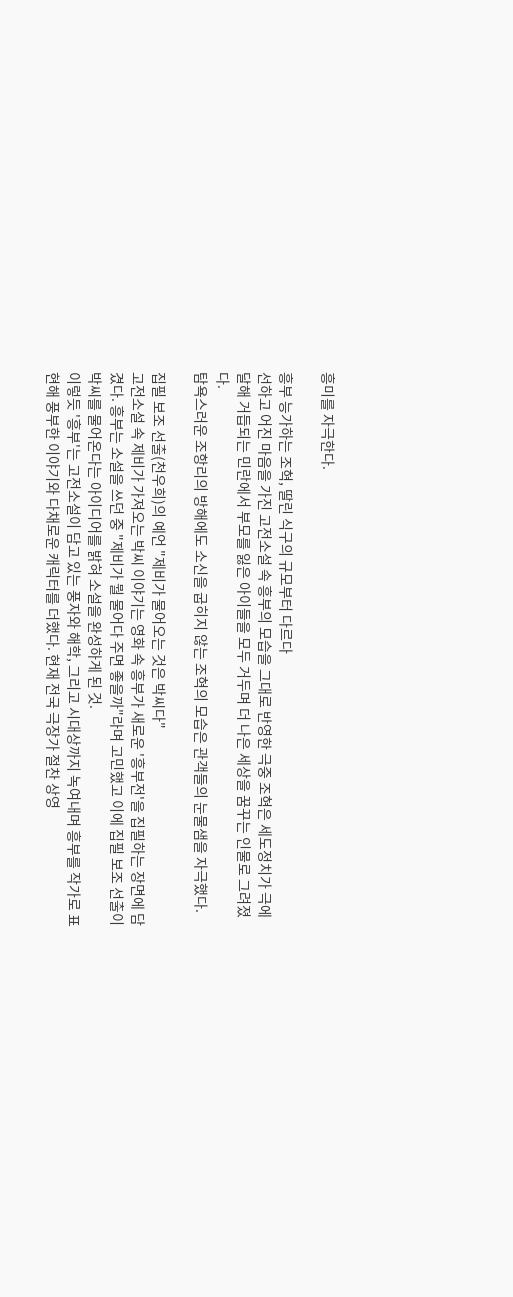흥미를 자극한다.

흥부 능가하는 조혁, 딸린 식구의 규모부터 다르다
선하고 어진 마음을 가진 고전소설 속 흥부의 모습을 그대로 반영한 극중 조혁은 세도정치가 극에 달해 거듭되는 민란에서 부모를 잃은 아이들을 모두 거두며 더 나은 세상을 꿈꾸는 인물로 그려졌다.
탐욕스러운 조항리의 방해에도 소신을 굽히지 않는 조혁의 모습은 관객들의 눈물샘을 자극했다.

집필 보조 선출(천우희)의 예언 "제비가 물어오는 것은 박씨다"
고전소설 속 제비가 가져오는 박씨 이야기는 영화 속 흥부가 새로운 '흥부전'을 집필하는 장면에 담겼다. 흥부는 소설을 쓰던 중 "제비가 뭘 물어다 주면 좋을까"라며 고민했고 이에 집필 보조 선출이 박씨를 물어온다는 아이디어를 밝혀 소설을 완성하게 된 것.
이렇듯 '흥부'는 고전소설이 담고 있는 풍자와 해학, 그리고 시대상까지 녹여내며 흥부를 작가로 표현해 풍부한 이야기와 다채로운 캐릭터를 더했다. 현재 전국 극장가 절찬 상영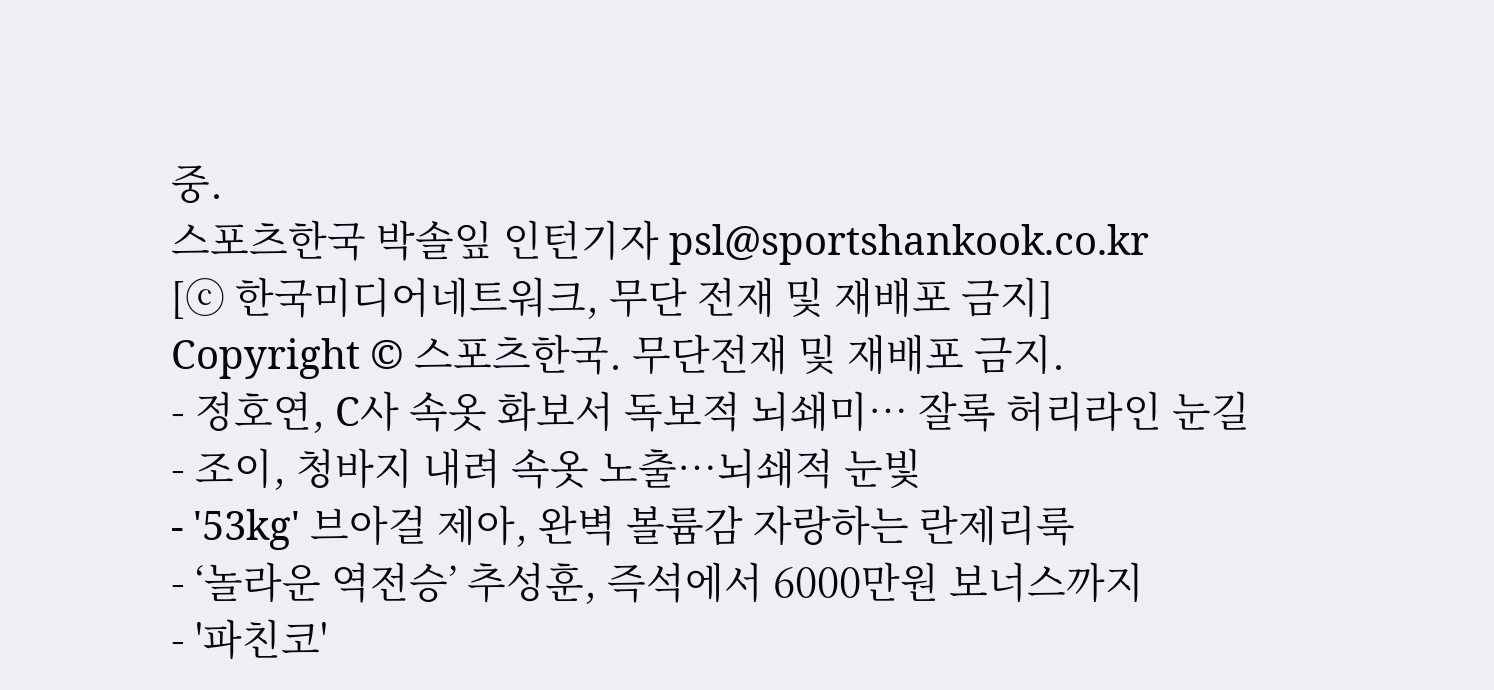중.
스포츠한국 박솔잎 인턴기자 psl@sportshankook.co.kr
[ⓒ 한국미디어네트워크, 무단 전재 및 재배포 금지]
Copyright © 스포츠한국. 무단전재 및 재배포 금지.
- 정호연, C사 속옷 화보서 독보적 뇌쇄미… 잘록 허리라인 눈길
- 조이, 청바지 내려 속옷 노출…뇌쇄적 눈빛
- '53kg' 브아걸 제아, 완벽 볼륨감 자랑하는 란제리룩
- ‘놀라운 역전승’ 추성훈, 즉석에서 6000만원 보너스까지
- '파친코'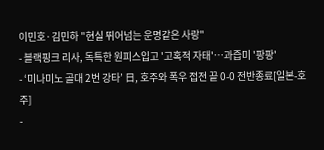이민호·김민하 "현실 뛰어넘는 운명같은 사랑"
- 블랙핑크 리사, 독특한 원피스입고 '고혹적 자태'…과즙미 '팡팡'
- ‘미나미노 골대 2번 강타’ 日, 호주와 폭우 접전 끝 0-0 전반종료[일본-호주]
-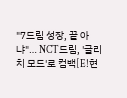"7드림 성장, 끝 아냐"… NCT드림, '글리치 모드'로 컴백[E!현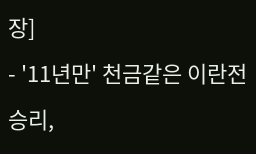장]
- '11년만' 천금같은 이란전 승리,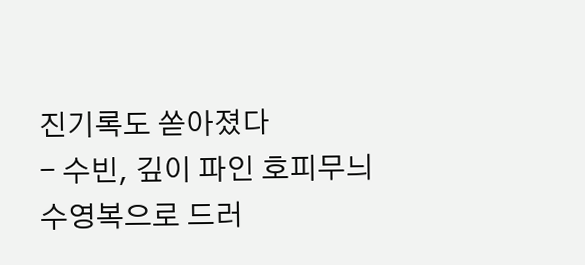진기록도 쏟아졌다
- 수빈, 깊이 파인 호피무늬 수영복으로 드러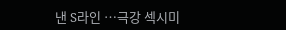낸 S라인 …극강 섹시미